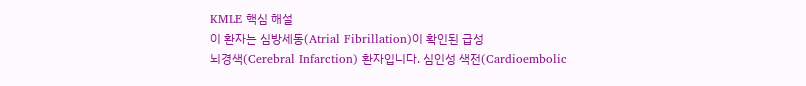KMLE 핵심 해설
이 환자는 심방세동(Atrial Fibrillation)이 확인된 급성
뇌경색(Cerebral Infarction) 환자입니다. 심인성 색전(Cardioembolic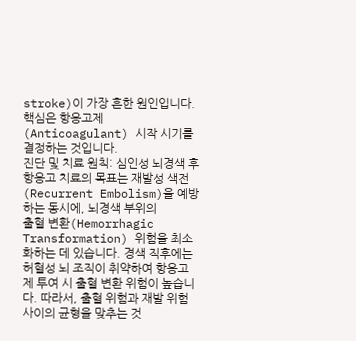stroke)이 가장 흔한 원인입니다. 핵심은 항응고제(Anticoagulant) 시작 시기를 결정하는 것입니다.
진단 및 치료 원칙: 심인성 뇌경색 후 항응고 치료의 목표는 재발성 색전(Recurrent Embolism)을 예방하는 동시에, 뇌경색 부위의
출혈 변환(Hemorrhagic Transformation) 위험을 최소화하는 데 있습니다. 경색 직후에는 허혈성 뇌 조직이 취약하여 항응고제 투여 시 출혈 변환 위험이 높습니다. 따라서, 출혈 위험과 재발 위험 사이의 균형을 맞추는 것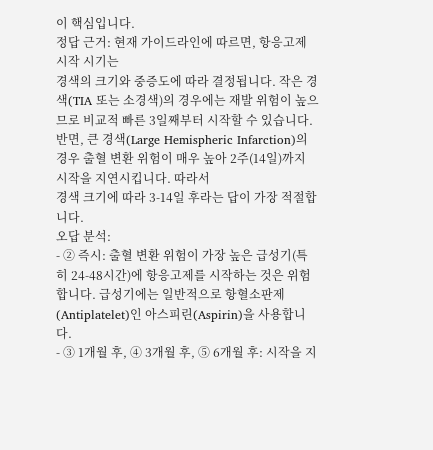이 핵심입니다.
정답 근거: 현재 가이드라인에 따르면, 항응고제 시작 시기는
경색의 크기와 중증도에 따라 결정됩니다. 작은 경색(TIA 또는 소경색)의 경우에는 재발 위험이 높으므로 비교적 빠른 3일째부터 시작할 수 있습니다. 반면, 큰 경색(Large Hemispheric Infarction)의 경우 출혈 변환 위험이 매우 높아 2주(14일)까지 시작을 지연시킵니다. 따라서
경색 크기에 따라 3-14일 후라는 답이 가장 적절합니다.
오답 분석:
- ② 즉시: 출혈 변환 위험이 가장 높은 급성기(특히 24-48시간)에 항응고제를 시작하는 것은 위험합니다. 급성기에는 일반적으로 항혈소판제(Antiplatelet)인 아스피린(Aspirin)을 사용합니다.
- ③ 1개월 후, ④ 3개월 후, ⑤ 6개월 후: 시작을 지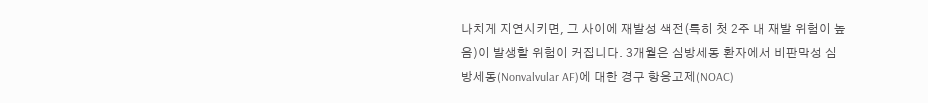나치게 지연시키면, 그 사이에 재발성 색전(특히 첫 2주 내 재발 위험이 높음)이 발생할 위험이 커집니다. 3개월은 심방세동 환자에서 비판막성 심방세동(Nonvalvular AF)에 대한 경구 항응고제(NOAC)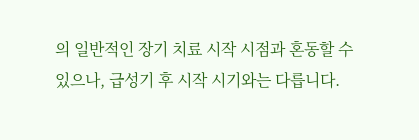의 일반적인 장기 치료 시작 시점과 혼동할 수 있으나, 급성기 후 시작 시기와는 다릅니다.